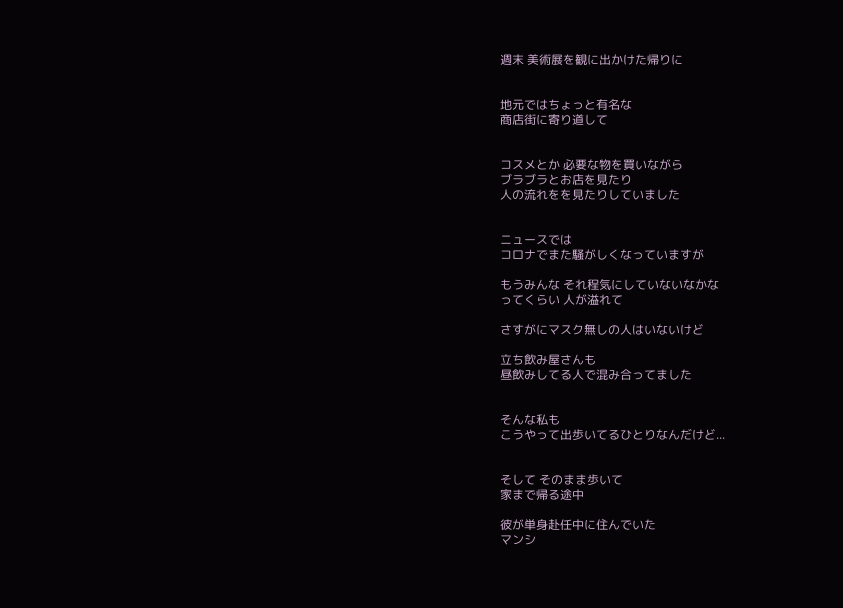週末 美術展を観に出かけた帰りに


地元ではちょっと有名な
商店街に寄り道して


コスメとか 必要な物を買いながら
ブラブラとお店を見たり
人の流れをを見たりしていました


ニュースでは
コロナでまた騒がしくなっていますが

もうみんな それ程気にしていないなかな
ってくらい 人が溢れて

さすがにマスク無しの人はいないけど

立ち飲み屋さんも
昼飲みしてる人で混み合ってました


そんな私も
こうやって出歩いてるひとりなんだけど...


そして そのまま歩いて
家まで帰る途中

彼が単身赴任中に住んでいた
マンシ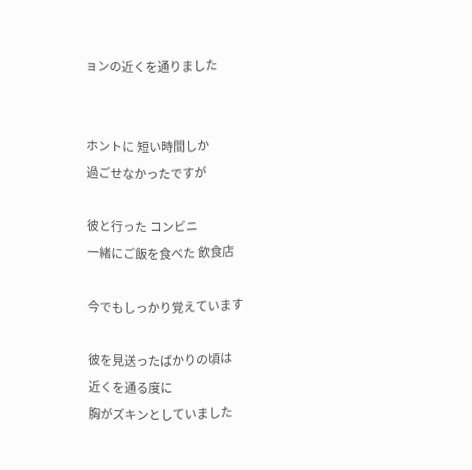ョンの近くを通りました


ホントに 短い時間しか
過ごせなかったですが

彼と行った コンビニ
一緒にご飯を食べた 飲食店

今でもしっかり覚えています

彼を見送ったばかりの頃は
近くを通る度に
胸がズキンとしていました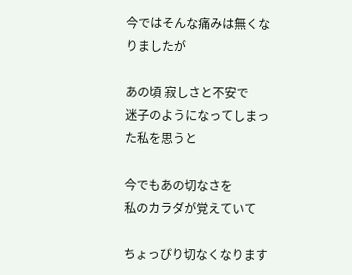今ではそんな痛みは無くなりましたが

あの頃 寂しさと不安で
迷子のようになってしまった私を思うと

今でもあの切なさを
私のカラダが覚えていて

ちょっぴり切なくなります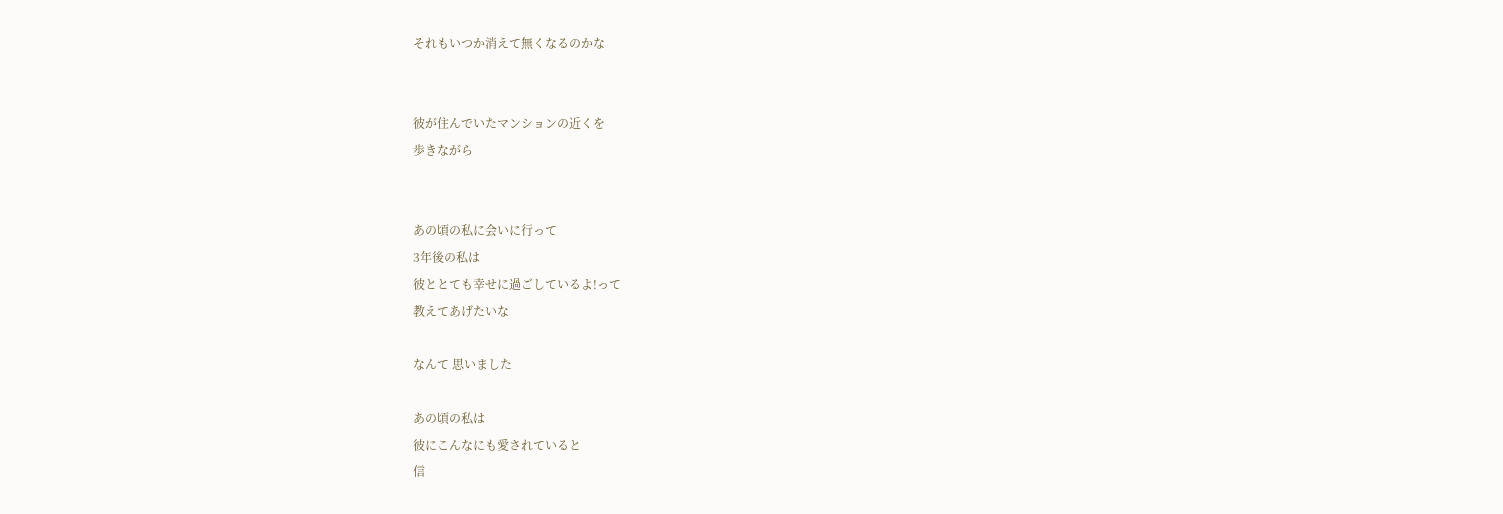それもいつか消えて無くなるのかな


彼が住んでいたマンションの近くを
歩きながら


あの頃の私に会いに行って
3年後の私は
彼ととても幸せに過ごしているよ!って
教えてあげたいな

なんて 思いました

あの頃の私は
彼にこんなにも愛されていると
信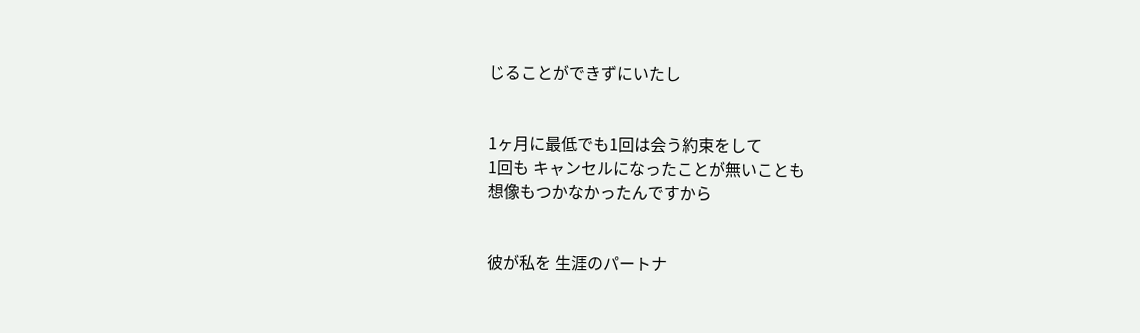じることができずにいたし


1ヶ月に最低でも1回は会う約束をして
1回も キャンセルになったことが無いことも
想像もつかなかったんですから


彼が私を 生涯のパートナ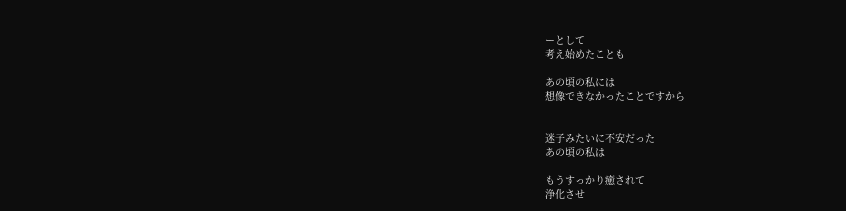ーとして
考え始めたことも

あの頃の私には
想像できなかったことですから


迷子みたいに不安だった
あの頃の私は

もうすっかり癒されて
浄化させ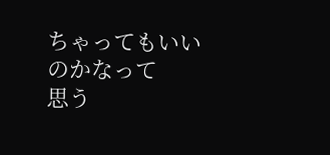ちゃってもいいのかなって
思う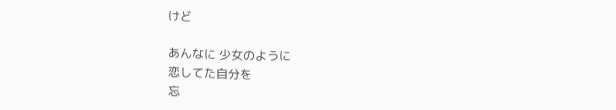けど

あんなに 少女のように
恋してた自分を
忘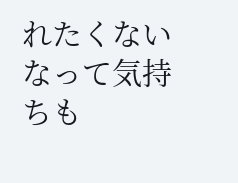れたくないなって気持ちも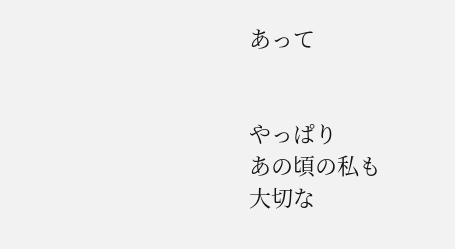あって


やっぱり
あの頃の私も
大切な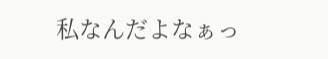私なんだよなぁっ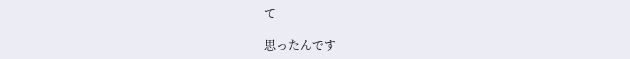て

思ったんです